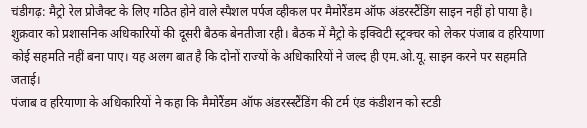चंडीगढ़: मैट्रो रेल प्रोजैक्ट के लिए गठित होने वाले स्पैशल पर्पज व्हीकल पर मैमोरैंडम ऑफ अंडरस्टैंडिंग साइन नहीं हो पाया है। शुक्रवार को प्रशासनिक अधिकारियों की दूसरी बैठक बेनतीजा रही। बैठक में मैट्रो के इक्विटी स्ट्रक्चर को लेकर पंजाब व हरियाणा कोई सहमति नहीं बना पाए। यह अलग बात है कि दोनों राज्यों के अधिकारियों ने जल्द ही एम.ओ.यू. साइन करने पर सहमति जताई।
पंजाब व हरियाणा के अधिकारियों ने कहा कि मैमोरैंडम ऑफ अंडरस्स्टैंडिंग की टर्म एंड कंडीशन को स्टडी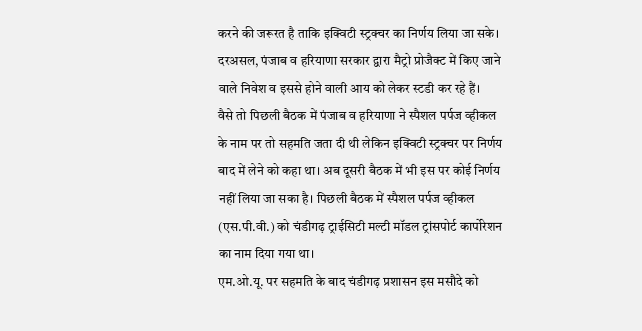करने की जरूरत है ताकि इक्विटी स्ट्रक्चर का निर्णय लिया जा सके। दरअसल, पंजाब व हरियाणा सरकार द्वारा मैट्रो प्रोजैक्ट में किए जाने वाले निवेश व इससे होने वाली आय को लेकर स्टडी कर रहे हैं।
वैसे तो पिछली बैठक में पंजाब व हरियाणा ने स्पैशल पर्पज व्हीकल के नाम पर तो सहमति जता दी थी लेकिन इक्विटी स्ट्रक्चर पर निर्णय बाद में लेने को कहा था। अब दूसरी बैठक में भी इस पर कोई निर्णय नहीं लिया जा सका है। पिछली बैठक में स्पैशल पर्पज व्हीकल (एस.पी.वी.) को चंडीगढ़ ट्राईसिटी मल्टी मॉडल ट्रांसपोर्ट कार्पोरेशन का नाम दिया गया था।
एम.ओ.यू. पर सहमति के बाद चंडीगढ़ प्रशासन इस मसौदे को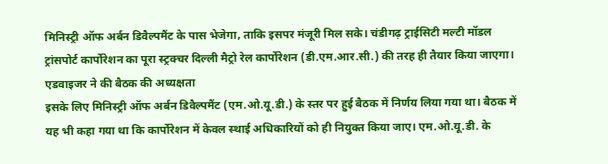मिनिस्ट्री ऑफ अर्बन डिवैल्पमैंट के पास भेजेगा, ताकि इसपर मंजूरी मिल सके। चंडीगढ़ ट्राईसिटी मल्टी मॉडल ट्रांसपोर्ट कार्पोरेशन का पूरा स्ट्रक्चर दिल्ली मैट्रो रेल कार्पोरेशन (डी.एम.आर.सी.) की तरह ही तैयार किया जाएगा।
एडवाइजर ने की बैठक की अध्यक्षता
इसके लिए मिनिस्ट्री ऑफ अर्बन डिवैल्पमैंट (एम.ओ.यू.डी.) के स्तर पर हुई बैठक में निर्णय लिया गया था। बैठक में यह भी कहा गया था कि कार्पोरेशन में केवल स्थाई अधिकारियों को ही नियुक्त किया जाए। एम.ओ.यू.डी. के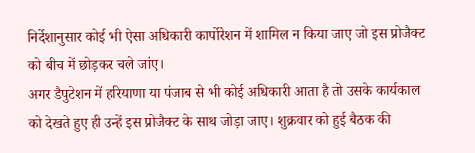निर्देशानुसार कोई भी ऐसा अधिकारी कार्पोरेशन में शामिल न किया जाए जो इस प्रोजैक्ट को बीच में छोड़कर चले जांए।
अगर डैपुटेशन में हरियाणा या पंजाब से भी कोई अधिकारी आता है तो उसके कार्यकाल को देखते हुए ही उन्हें इस प्रोजैक्ट के साथ जोड़ा जाए। शुक्रवार को हुई बैठक की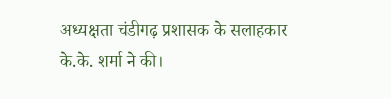अध्यक्षता चंडीगढ़ प्रशासक के सलाहकार के.के. शर्मा ने की।